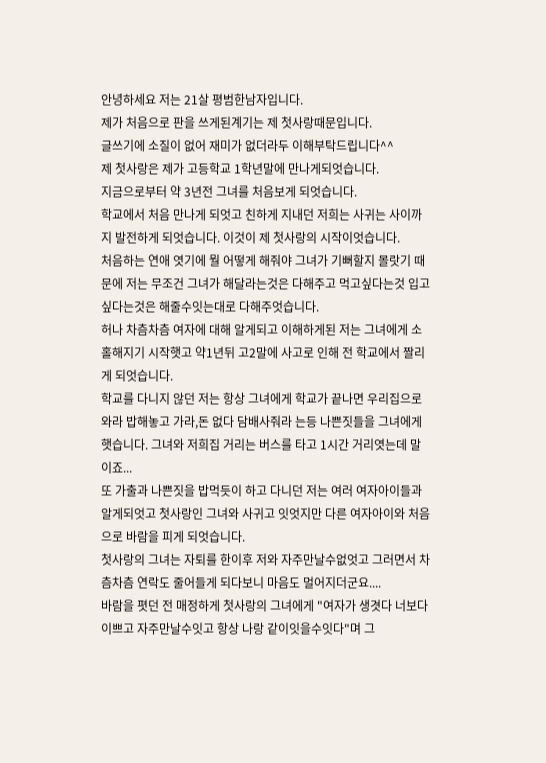안녕하세요 저는 21살 평범한남자입니다.
제가 처음으로 판을 쓰게된계기는 제 첫사랑때문입니다.
글쓰기에 소질이 없어 재미가 없더라두 이해부탁드립니다^^
제 첫사랑은 제가 고등학교 1학년말에 만나게되엇습니다.
지금으로부터 약 3년전 그녀를 처음보게 되엇습니다.
학교에서 처음 만나게 되엇고 친하게 지내던 저희는 사귀는 사이까지 발전하게 되엇습니다. 이것이 제 첫사랑의 시작이엇습니다.
처음하는 연애 엿기에 뭘 어떻게 해줘야 그녀가 기뻐할지 몰랏기 때문에 저는 무조건 그녀가 해달라는것은 다해주고 먹고싶다는것 입고 싶다는것은 해줄수잇는대로 다해주엇습니다.
허나 차츰차츰 여자에 대해 알게되고 이해하게된 저는 그녀에게 소홀해지기 시작햇고 약1년뒤 고2말에 사고로 인해 전 학교에서 짤리게 되엇습니다.
학교를 다니지 않던 저는 항상 그녀에게 학교가 끝나면 우리집으로 와라 밥해놓고 가라,돈 없다 담배사줘라 는등 나쁜짓들을 그녀에게 햇습니다. 그녀와 저희집 거리는 버스를 타고 1시간 거리엿는데 말이죠...
또 가출과 나쁜짓을 밥먹듯이 하고 다니던 저는 여러 여자아이들과 알게되엇고 첫사랑인 그녀와 사귀고 잇엇지만 다른 여자아이와 처음으로 바람을 피게 되엇습니다.
첫사랑의 그녀는 자퇴를 한이후 저와 자주만날수없엇고 그러면서 차츰차츰 연락도 줄어들게 되다보니 마음도 멀어지더군요....
바람을 폇던 전 매정하게 첫사랑의 그녀에게 "여자가 생겻다 너보다 이쁘고 자주만날수잇고 항상 나랑 같이잇을수잇다"며 그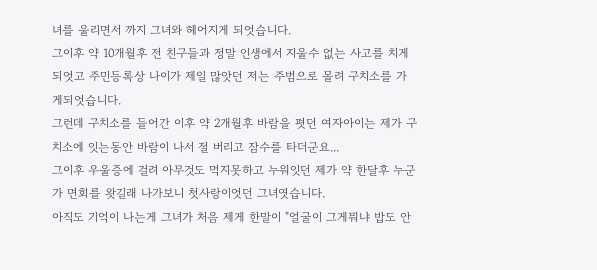녀를 울리면서 까지 그녀와 헤어지게 되엇습니다.
그이후 약 10개월후 전 친구들과 정말 인생에서 지울수 없는 사고를 치게되엇고 주민등록상 나이가 제일 많앗던 저는 주범으로 몰려 구치소를 가게되엇습니다.
그런데 구치소를 들어간 이후 약 2개월후 바람을 폇던 여자아이는 제가 구치소에 잇는동안 바람이 나서 절 버리고 잠수를 타더군요...
그이후 우울증에 걸려 아무것도 먹지못하고 누워잇던 제가 약 한달후 누군가 면회를 왓길래 나가보니 첫사랑이엇던 그녀엿습니다.
아직도 기억이 나는게 그녀가 처음 제게 한말이 "얼굴이 그게뭐냐 밥도 안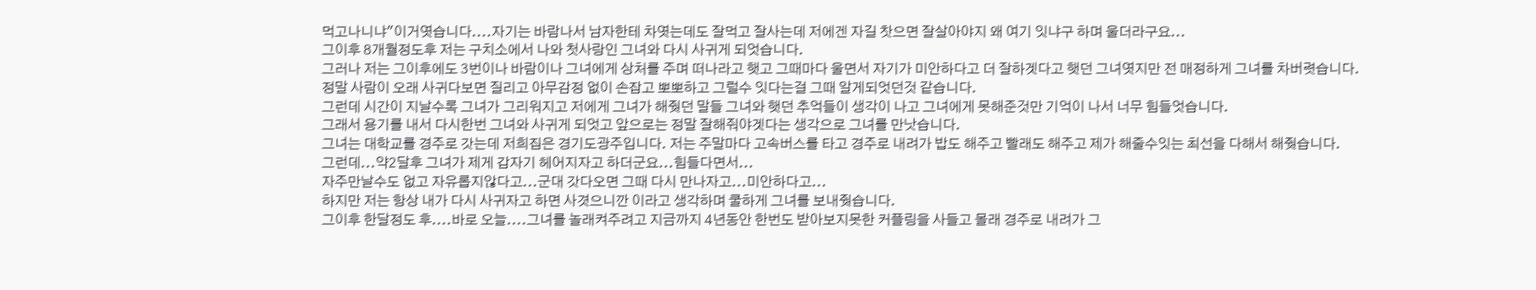먹고나니냐"이거엿습니다....자기는 바람나서 남자한테 차엿는데도 잘먹고 잘사는데 저에겐 자길 찻으면 잘살아야지 왜 여기 잇냐구 하며 울더라구요...
그이후 8개월정도후 저는 구치소에서 나와 첫사랑인 그녀와 다시 사귀게 되엇습니다.
그러나 저는 그이후에도 3번이나 바람이나 그녀에게 상처를 주며 떠나라고 햇고 그때마다 울면서 자기가 미안하다고 더 잘하겟다고 햇던 그녀엿지만 전 매정하게 그녀를 차버렷습니다.
정말 사람이 오래 사귀다보면 질리고 아무감정 없이 손잡고 뽀뽀하고 그럴수 잇다는걸 그때 알게되엇던것 같습니다.
그런데 시간이 지날수록 그녀가 그리워지고 저에게 그녀가 해줫던 말들 그녀와 햇던 추억들이 생각이 나고 그녀에게 못해준것만 기억이 나서 너무 힘들엇습니다.
그래서 용기를 내서 다시한번 그녀와 사귀게 되엇고 앞으로는 정말 잘해줘야겟다는 생각으로 그녀를 만낫습니다.
그녀는 대학교를 경주로 갓는데 저희집은 경기도광주입니다. 저는 주말마다 고속버스를 타고 경주로 내려가 밥도 해주고 빨래도 해주고 제가 해줄수잇는 최선을 다해서 해줫습니다.
그런데...약2달후 그녀가 제게 갑자기 헤어지자고 하더군요...힘들다면서...
자주만날수도 없고 자유롭지않다고...군대 갓다오면 그때 다시 만나자고...미안하다고...
하지만 저는 항상 내가 다시 사귀자고 하면 사겻으니깐 이라고 생각하며 쿨하게 그녀를 보내줫습니다.
그이후 한달정도 후....바로 오늘....그녀를 놀래켜주려고 지금까지 4년동안 한번도 받아보지못한 커플링을 사들고 몰래 경주로 내려가 그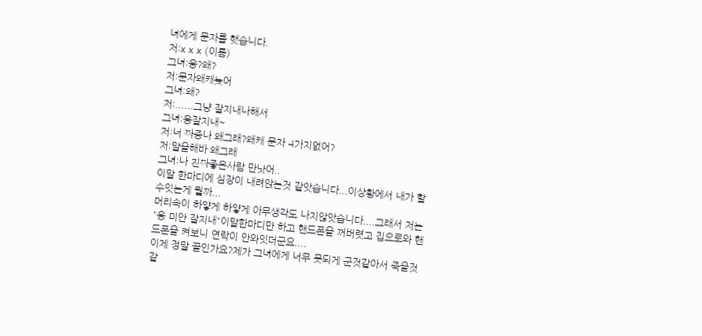녀에게 문자를 햇습니다.
저:x x x (이름)
그녀:응?왜?
저:문자왜캐늦어
그녀:왜?
저:......그냥 잘지내나해서
그녀:응잘지내~
저:너 짜증나 왜그래?왜캐 문자 4가지없어?
저:말을해바 왜그래
그녀:나 진짜좋은사람 만낫어..
이말 한마디에 심장이 내려앉는것 같앗습니다...이상황에서 내가 할수잇는게 뭘까...
머리속이 하얗게 하얗게 아무생각도 나지않앗습니다....그래서 저는 "응 미안 잘지내"이말한마디만 하고 핸드폰을 꺼버렷고 집으로와 핸드폰을 켜보니 연락이 안와잇더군요....
이제 정말 끝인가요?제가 그녀에게 너무 못되게 군것같아서 죽을것같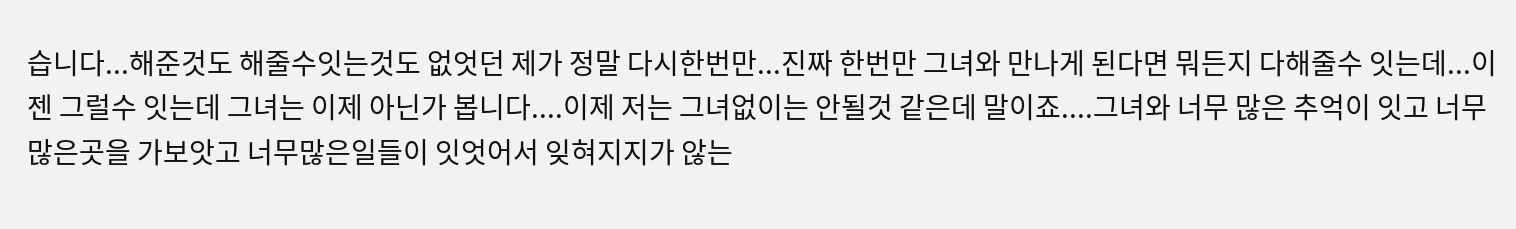습니다...해준것도 해줄수잇는것도 없엇던 제가 정말 다시한번만...진짜 한번만 그녀와 만나게 된다면 뭐든지 다해줄수 잇는데...이젠 그럴수 잇는데 그녀는 이제 아닌가 봅니다....이제 저는 그녀없이는 안될것 같은데 말이죠....그녀와 너무 많은 추억이 잇고 너무 많은곳을 가보앗고 너무많은일들이 잇엇어서 잊혀지지가 않는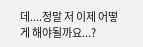데....정말 저 이제 어떻게 해야될까요...?